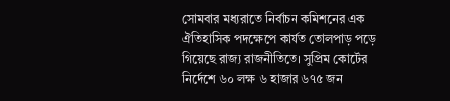সোমবার মধ্যরাতে নির্বাচন কমিশনের এক ঐতিহাসিক পদক্ষেপে কার্যত তোলপাড় পড়ে গিয়েছে রাজ্য রাজনীতিতে। সুপ্রিম কোর্টের নির্দেশে ৬০ লক্ষ ৬ হাজার ৬৭৫ জন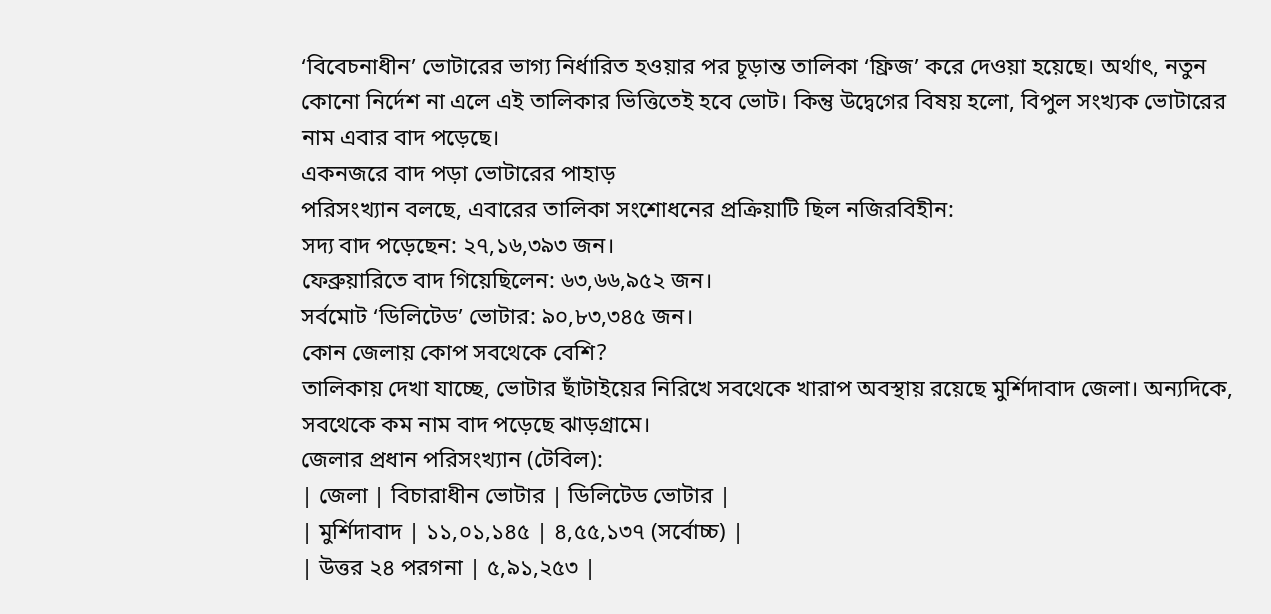‘বিবেচনাধীন’ ভোটারের ভাগ্য নির্ধারিত হওয়ার পর চূড়ান্ত তালিকা ‘ফ্রিজ’ করে দেওয়া হয়েছে। অর্থাৎ, নতুন কোনো নির্দেশ না এলে এই তালিকার ভিত্তিতেই হবে ভোট। কিন্তু উদ্বেগের বিষয় হলো, বিপুল সংখ্যক ভোটারের নাম এবার বাদ পড়েছে।
একনজরে বাদ পড়া ভোটারের পাহাড়
পরিসংখ্যান বলছে, এবারের তালিকা সংশোধনের প্রক্রিয়াটি ছিল নজিরবিহীন:
সদ্য বাদ পড়েছেন: ২৭,১৬,৩৯৩ জন।
ফেব্রুয়ারিতে বাদ গিয়েছিলেন: ৬৩,৬৬,৯৫২ জন।
সর্বমোট ‘ডিলিটেড’ ভোটার: ৯০,৮৩,৩৪৫ জন।
কোন জেলায় কোপ সবথেকে বেশি?
তালিকায় দেখা যাচ্ছে, ভোটার ছাঁটাইয়ের নিরিখে সবথেকে খারাপ অবস্থায় রয়েছে মুর্শিদাবাদ জেলা। অন্যদিকে, সবথেকে কম নাম বাদ পড়েছে ঝাড়গ্রামে।
জেলার প্রধান পরিসংখ্যান (টেবিল):
| জেলা | বিচারাধীন ভোটার | ডিলিটেড ভোটার |
| মুর্শিদাবাদ | ১১,০১,১৪৫ | ৪,৫৫,১৩৭ (সর্বোচ্চ) |
| উত্তর ২৪ পরগনা | ৫,৯১,২৫৩ |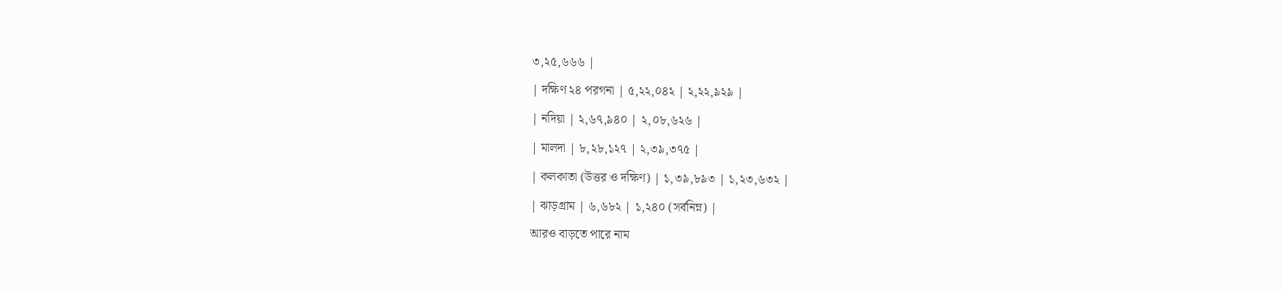৩,২৫,৬৬৬ |
| দক্ষিণ ২৪ পরগনা | ৫,২২,০৪২ | ২,২২,৯২৯ |
| নদিয়া | ২,৬৭,৯৪০ | ২,০৮,৬২৬ |
| মালদা | ৮,২৮,১২৭ | ২,৩৯,৩৭৫ |
| কলকাতা (উত্তর ও দক্ষিণ) | ১,৩৯,৮৯৩ | ১,২৩,৬৩২ |
| ঝাড়গ্রাম | ৬,৬৮২ | ১,২৪০ (সর্বনিম্ন) |
আরও বাড়তে পারে নাম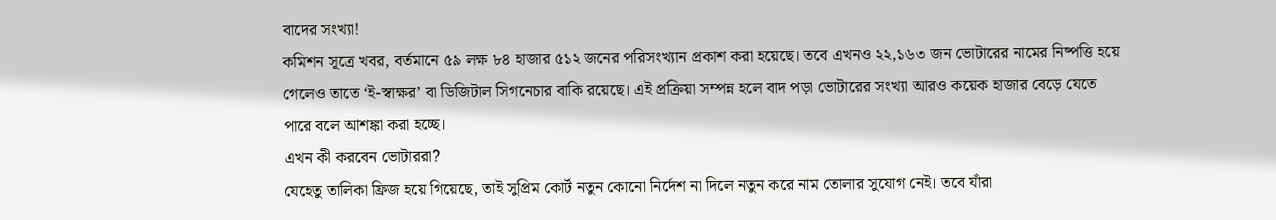বাদের সংখ্যা!
কমিশন সূত্রে খবর, বর্তমানে ৫৯ লক্ষ ৮৪ হাজার ৫১২ জনের পরিসংখ্যান প্রকাশ করা হয়েছে। তবে এখনও ২২,১৬৩ জন ভোটারের নামের নিষ্পত্তি হয়ে গেলেও তাতে ‘ই-স্বাক্ষর’ বা ডিজিটাল সিগনেচার বাকি রয়েছে। এই প্রক্রিয়া সম্পন্ন হলে বাদ পড়া ভোটারের সংখ্যা আরও কয়েক হাজার বেড়ে যেতে পারে বলে আশঙ্কা করা হচ্ছে।
এখন কী করবেন ভোটাররা?
যেহেতু তালিকা ফ্রিজ হয়ে গিয়েছে, তাই সুপ্রিম কোর্ট নতুন কোনো নির্দেশ না দিলে নতুন করে নাম তোলার সুযোগ নেই। তবে যাঁরা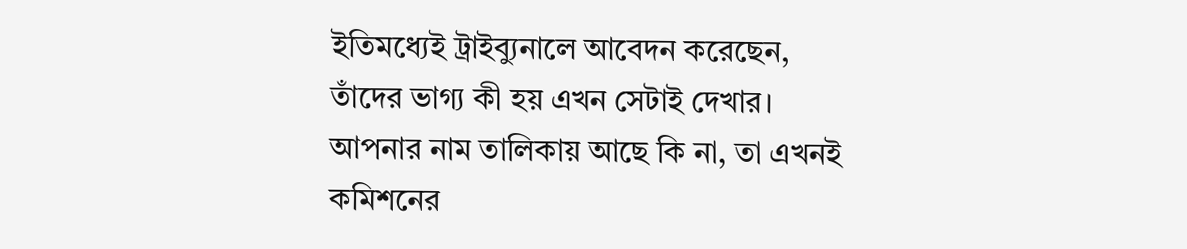ইতিমধ্যেই ট্রাইব্যুনালে আবেদন করেছেন, তাঁদের ভাগ্য কী হয় এখন সেটাই দেখার। আপনার নাম তালিকায় আছে কি না, তা এখনই কমিশনের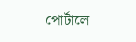পোর্টালে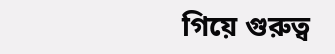গিয়ে গুরুত্ব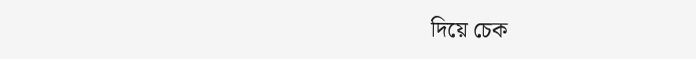দিয়ে চেক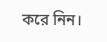করে নিন।